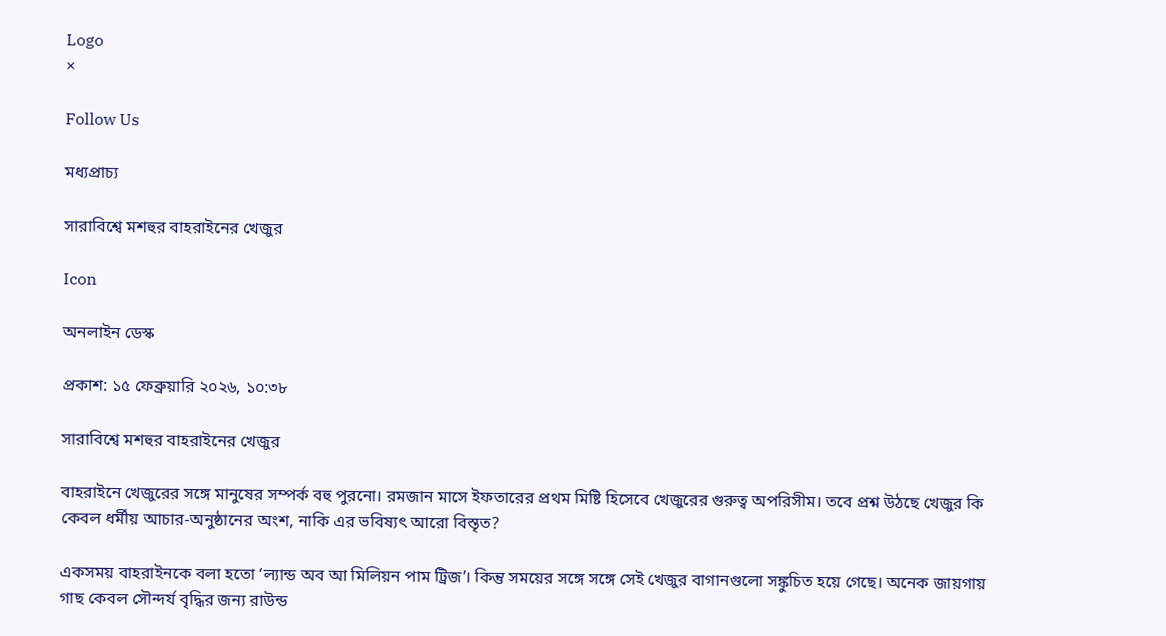Logo
×

Follow Us

মধ্যপ্রাচ্য

সারাবিশ্বে মশহুর বাহরাইনের খেজুর

Icon

অনলাইন ডেস্ক

প্রকাশ: ১৫ ফেব্রুয়ারি ২০২৬, ১০:৩৮

সারাবিশ্বে মশহুর বাহরাইনের খেজুর

বাহরাইনে খেজুরের সঙ্গে মানুষের সম্পর্ক বহু পুরনো। রমজান মাসে ইফতারের প্রথম মিষ্টি হিসেবে খেজুরের গুরুত্ব অপরিসীম। তবে প্রশ্ন উঠছে খেজুর কি কেবল ধর্মীয় আচার-অনুষ্ঠানের অংশ, নাকি এর ভবিষ্যৎ আরো বিস্তৃত?

একসময় বাহরাইনকে বলা হতো ‘ল্যান্ড অব আ মিলিয়ন পাম ট্রিজ’। কিন্তু সময়ের সঙ্গে সঙ্গে সেই খেজুর বাগানগুলো সঙ্কুচিত হয়ে গেছে। অনেক জায়গায় গাছ কেবল সৌন্দর্য বৃদ্ধির জন্য রাউন্ড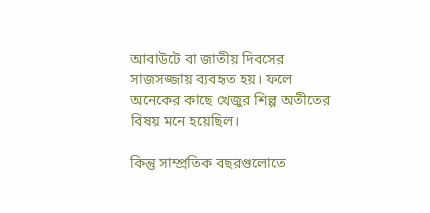আবাউটে বা জাতীয় দিবসের সাজসজ্জায় ব্যবহৃত হয়। ফলে অনেকের কাছে খেজুর শিল্প অতীতের বিষয় মনে হয়েছিল।

কিন্তু সাম্প্রতিক বছরগুলোতে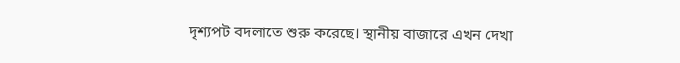দৃশ্যপট বদলাতে শুরু করেছে। স্থানীয় বাজারে এখন দেখা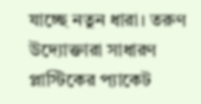যাচ্ছে নতুন ধারা। তরুণ উদ্যোক্তারা সাধারণ প্লাস্টিকের প্যাকেট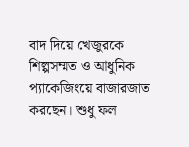বাদ দিয়ে খেজুরকে শিল্পসম্মত ও আধুনিক প্যাকেজিংয়ে বাজারজাত করছেন। শুধু ফল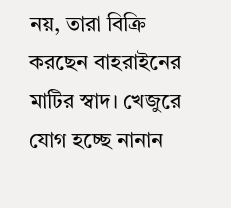নয়, তারা বিক্রি করছেন বাহরাইনের মাটির স্বাদ। খেজুরে যোগ হচ্ছে নানান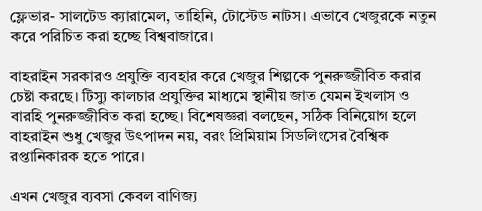ফ্লেভার- সালটেড ক্যারামেল, তাহিনি, টোস্টেড নাটস। এভাবে খেজুরকে নতুন করে পরিচিত করা হচ্ছে বিশ্ববাজারে।

বাহরাইন সরকারও প্রযুক্তি ব্যবহার করে খেজুর শিল্পকে পুনরুজ্জীবিত করার চেষ্টা করছে। টিস্যু কালচার প্রযুক্তির মাধ্যমে স্থানীয় জাত যেমন ইখলাস ও বারহি পুনরুজ্জীবিত করা হচ্ছে। বিশেষজ্ঞরা বলছেন, সঠিক বিনিয়োগ হলে বাহরাইন শুধু খেজুর উৎপাদন নয়, বরং প্রিমিয়াম সিডলিংসের বৈশ্বিক রপ্তানিকারক হতে পারে।

এখন খেজুর ব্যবসা কেবল বাণিজ্য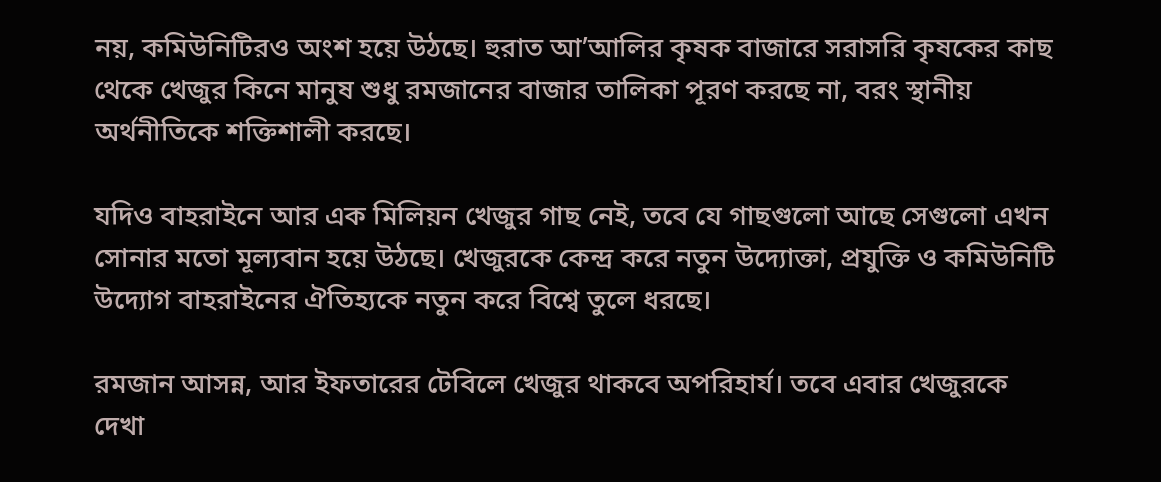নয়, কমিউনিটিরও অংশ হয়ে উঠছে। হুরাত আ’আলির কৃষক বাজারে সরাসরি কৃষকের কাছ থেকে খেজুর কিনে মানুষ শুধু রমজানের বাজার তালিকা পূরণ করছে না, বরং স্থানীয় অর্থনীতিকে শক্তিশালী করছে।

যদিও বাহরাইনে আর এক মিলিয়ন খেজুর গাছ নেই, তবে যে গাছগুলো আছে সেগুলো এখন সোনার মতো মূল্যবান হয়ে উঠছে। খেজুরকে কেন্দ্র করে নতুন উদ্যোক্তা, প্রযুক্তি ও কমিউনিটি উদ্যোগ বাহরাইনের ঐতিহ্যকে নতুন করে বিশ্বে তুলে ধরছে।

রমজান আসন্ন, আর ইফতারের টেবিলে খেজুর থাকবে অপরিহার্য। তবে এবার খেজুরকে দেখা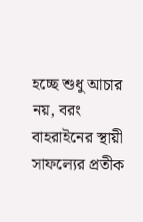হচ্ছে শুধু আচার নয়, বরং বাহরাইনের স্থায়ী সাফল্যের প্রতীক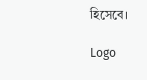হিসেবে।

Logo